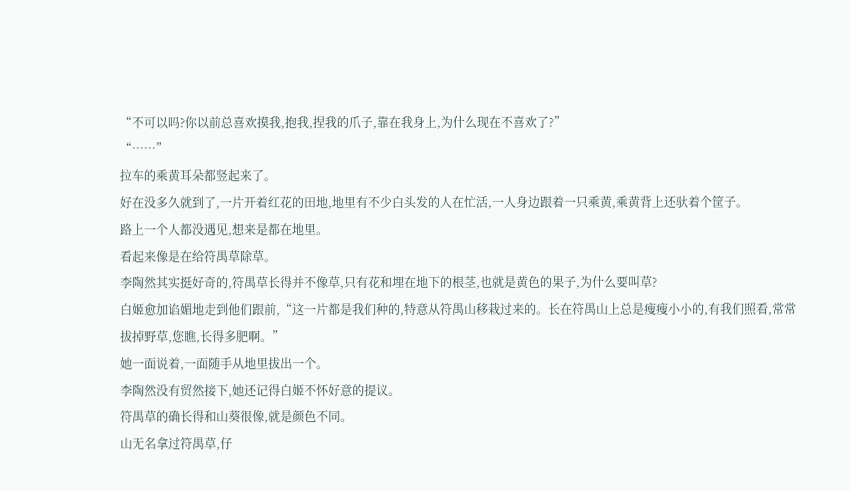“不可以吗?你以前总喜欢摸我,抱我,捏我的爪子,靠在我身上,为什么现在不喜欢了?”
“……”
拉车的乘黄耳朵都竖起来了。
好在没多久就到了,一片开着红花的田地,地里有不少白头发的人在忙活,一人身边跟着一只乘黄,乘黄背上还驮着个筐子。
路上一个人都没遇见,想来是都在地里。
看起来像是在给符禺草除草。
李陶然其实挺好奇的,符禺草长得并不像草,只有花和埋在地下的根茎,也就是黄色的果子,为什么要叫草?
白姬愈加谄媚地走到他们跟前,“这一片都是我们种的,特意从符禺山移栽过来的。长在符禺山上总是瘦瘦小小的,有我们照看,常常拔掉野草,您瞧,长得多肥啊。”
她一面说着,一面随手从地里拔出一个。
李陶然没有贸然接下,她还记得白姬不怀好意的提议。
符禺草的确长得和山葵很像,就是颜色不同。
山无名拿过符禺草,仔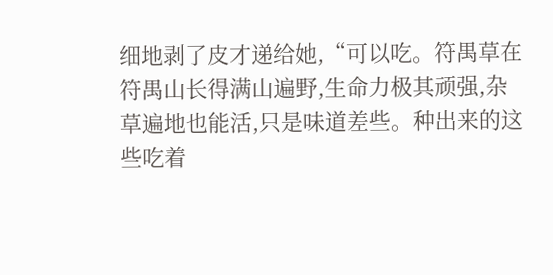细地剥了皮才递给她,“可以吃。符禺草在符禺山长得满山遍野,生命力极其顽强,杂草遍地也能活,只是味道差些。种出来的这些吃着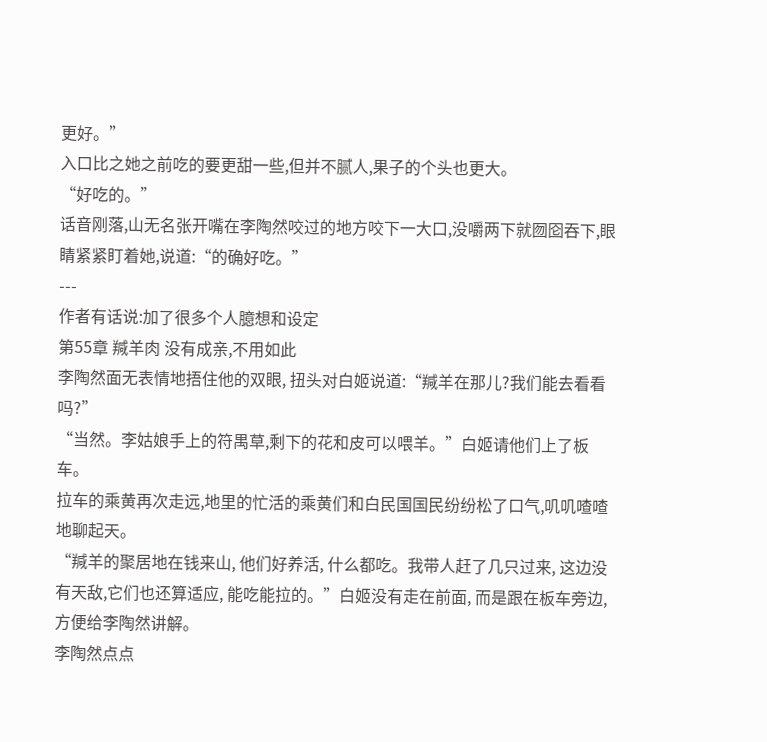更好。”
入口比之她之前吃的要更甜一些,但并不腻人,果子的个头也更大。
“好吃的。”
话音刚落,山无名张开嘴在李陶然咬过的地方咬下一大口,没嚼两下就囫囵吞下,眼睛紧紧盯着她,说道:“的确好吃。”
---
作者有话说:加了很多个人臆想和设定
第55章 羬羊肉 没有成亲,不用如此
李陶然面无表情地捂住他的双眼, 扭头对白姬说道:“羬羊在那儿?我们能去看看吗?”
“当然。李姑娘手上的符禺草,剩下的花和皮可以喂羊。”白姬请他们上了板车。
拉车的乘黄再次走远,地里的忙活的乘黄们和白民国国民纷纷松了口气,叽叽喳喳地聊起天。
“羬羊的聚居地在钱来山, 他们好养活, 什么都吃。我带人赶了几只过来, 这边没有天敌,它们也还算适应, 能吃能拉的。”白姬没有走在前面, 而是跟在板车旁边, 方便给李陶然讲解。
李陶然点点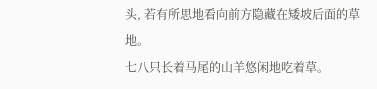头, 若有所思地看向前方隐藏在矮坡后面的草地。
七八只长着马尾的山羊悠闲地吃着草。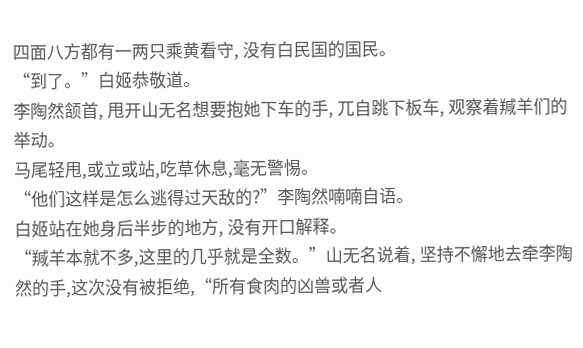四面八方都有一两只乘黄看守, 没有白民国的国民。
“到了。”白姬恭敬道。
李陶然颔首, 甩开山无名想要抱她下车的手, 兀自跳下板车, 观察着羬羊们的举动。
马尾轻甩,或立或站,吃草休息,毫无警惕。
“他们这样是怎么逃得过天敌的?”李陶然喃喃自语。
白姬站在她身后半步的地方, 没有开口解释。
“羬羊本就不多,这里的几乎就是全数。”山无名说着, 坚持不懈地去牵李陶然的手,这次没有被拒绝,“所有食肉的凶兽或者人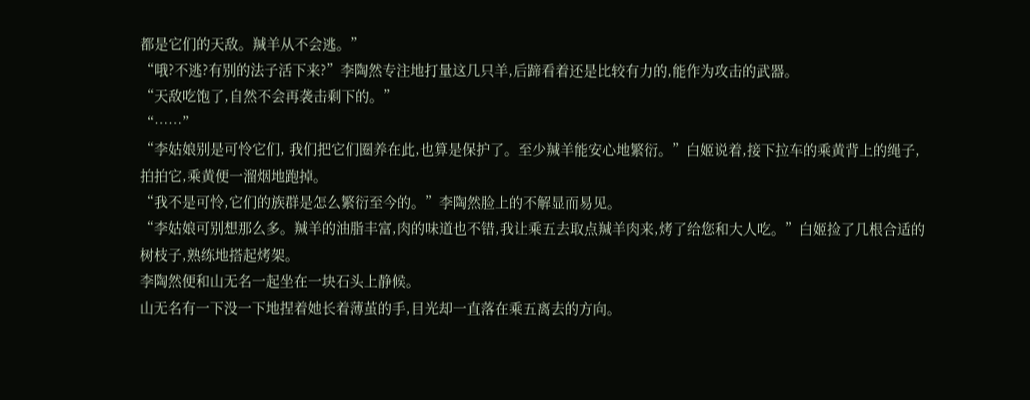都是它们的天敌。羬羊从不会逃。”
“哦?不逃?有别的法子活下来?”李陶然专注地打量这几只羊,后蹄看着还是比较有力的,能作为攻击的武器。
“天敌吃饱了,自然不会再袭击剩下的。”
“……”
“李姑娘别是可怜它们, 我们把它们圈养在此,也算是保护了。至少羬羊能安心地繁衍。”白姬说着,接下拉车的乘黄背上的绳子,拍拍它,乘黄便一溜烟地跑掉。
“我不是可怜,它们的族群是怎么繁衍至今的。”李陶然脸上的不解显而易见。
“李姑娘可别想那么多。羬羊的油脂丰富,肉的味道也不错,我让乘五去取点羬羊肉来,烤了给您和大人吃。”白姬捡了几根合适的树枝子,熟练地搭起烤架。
李陶然便和山无名一起坐在一块石头上静候。
山无名有一下没一下地捏着她长着薄茧的手,目光却一直落在乘五离去的方向。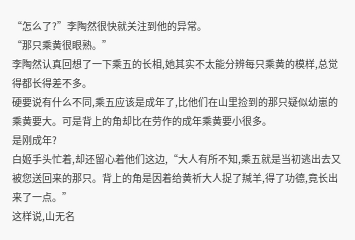“怎么了?”李陶然很快就关注到他的异常。
“那只乘黄很眼熟。”
李陶然认真回想了一下乘五的长相,她其实不太能分辨每只乘黄的模样,总觉得都长得差不多。
硬要说有什么不同,乘五应该是成年了,比他们在山里捡到的那只疑似幼崽的乘黄要大。可是背上的角却比在劳作的成年乘黄要小很多。
是刚成年?
白姬手头忙着,却还留心着他们这边,“大人有所不知,乘五就是当初逃出去又被您送回来的那只。背上的角是因着给黄祈大人捉了羬羊,得了功德,竟长出来了一点。”
这样说,山无名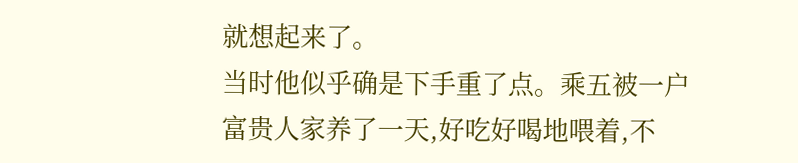就想起来了。
当时他似乎确是下手重了点。乘五被一户富贵人家养了一天,好吃好喝地喂着,不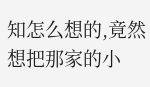知怎么想的,竟然想把那家的小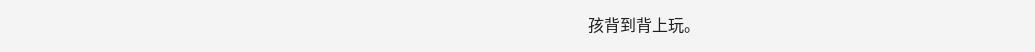孩背到背上玩。